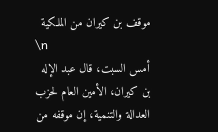موقف بن كيران من الملكية
\n
أمس السبت، قال عبد الإله بن كيران، الأمين العام لحزب العدالة والتنمية، إن موقفه من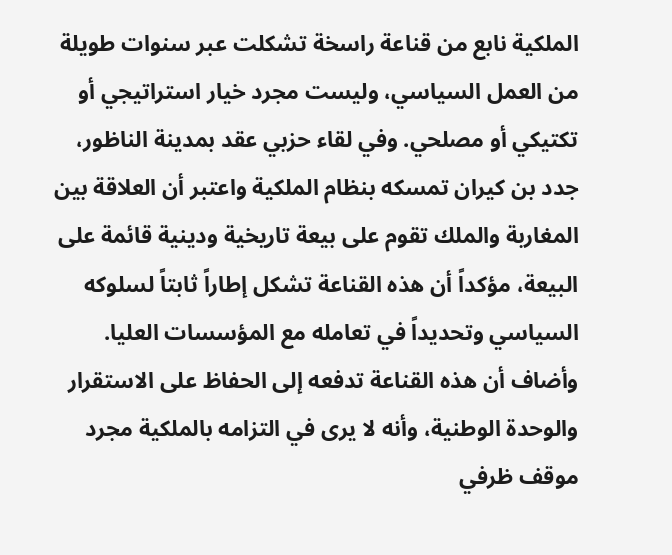الملكية نابع من قناعة راسخة تشكلت عبر سنوات طويلة من العمل السياسي، وليست مجرد خيار استراتيجي أو تكتيكي أو مصلحي. وفي لقاء حزبي عقد بمدينة الناظور، جدد بن كيران تمسكه بنظام الملكية واعتبر أن العلاقة بين المغاربة والملك تقوم على بيعة تاريخية ودينية قائمة على البيعة، مؤكداً أن هذه القناعة تشكل إطاراً ثابتاً لسلوكه السياسي وتحديداً في تعامله مع المؤسسات العليا. وأضاف أن هذه القناعة تدفعه إلى الحفاظ على الاستقرار والوحدة الوطنية، وأنه لا يرى في التزامه بالملكية مجرد موقف ظرفي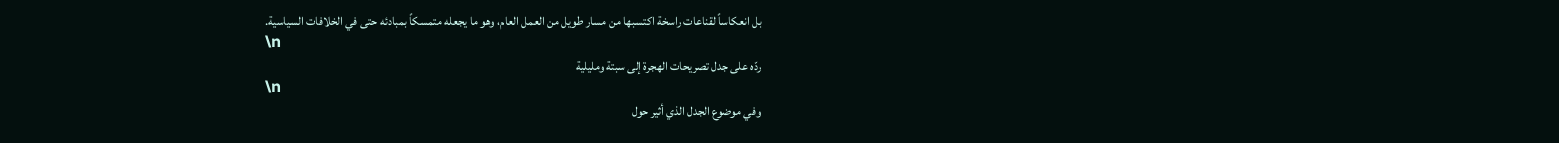بل انعكاساً لقناعات راسخة اكتسبها من مسار طويل من العمل العام، وهو ما يجعله متمسكاً بمبادئه حتى في الخلافات السياسية.
\n
ردّه على جدل تصريحات الهجرة إلى سبتة ومليلية
\n
وفي موضوع الجدل الذي أثير حول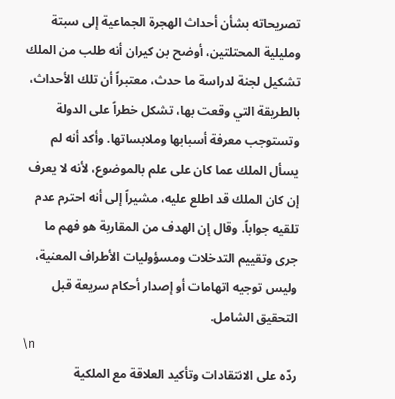تصريحاته بشأن أحداث الهجرة الجماعية إلى سبتة ومليلية المحتلتين، أوضح بن كيران أنه طلب من الملك تشكيل لجنة لدراسة ما حدث، معتبراً أن تلك الأحداث، بالطريقة التي وقعت بها، تشكل خطراً على الدولة وتستوجب معرفة أسبابها وملابساتها. وأكد أنه لم يسأل الملك عما كان على علم بالموضوع، لأنه لا يعرف إن كان الملك قد اطلع عليه، مشيراً إلى أنه احترم عدم تلقيه جواباً. وقال إن الهدف من المقاربة هو فهم ما جرى وتقييم التدخلات ومسؤوليات الأطراف المعنية، وليس توجيه اتهامات أو إصدار أحكام سريعة قبل التحقيق الشامل.
\n
ردّه على الانتقادات وتأكيد العلاقة مع الملكية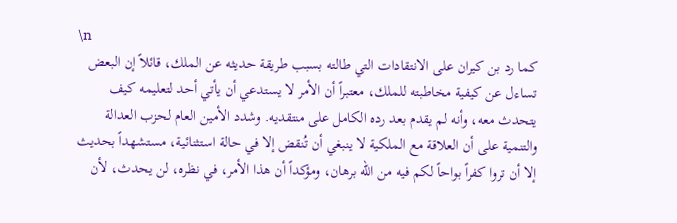\n
كما رد بن كيران على الانتقادات التي طالته بسبب طريقة حديثه عن الملك، قائلاً إن البعض تساءل عن كيفية مخاطبته للملك، معتبراً أن الأمر لا يستدعي أن يأتي أحد لتعليمه كيف يتحدث معه، وأنه لم يقدم بعد رده الكامل على منتقديه. وشدد الأمين العام لحزب العدالة والتنمية على أن العلاقة مع الملكية لا ينبغي أن تُنقض إلا في حالة استثنائية، مستشهداً بحديث إلا أن تروا كفراً بواحاً لكم فيه من الله برهان، ومؤكداً أن هذا الأمر، في نظره، لن يحدث، لأن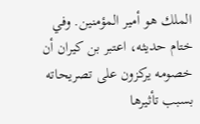الملك هو أمير المؤمنين. وفي ختام حديثه، اعتبر بن كيران أن خصومه يركزون على تصريحاته بسبب تأثيرها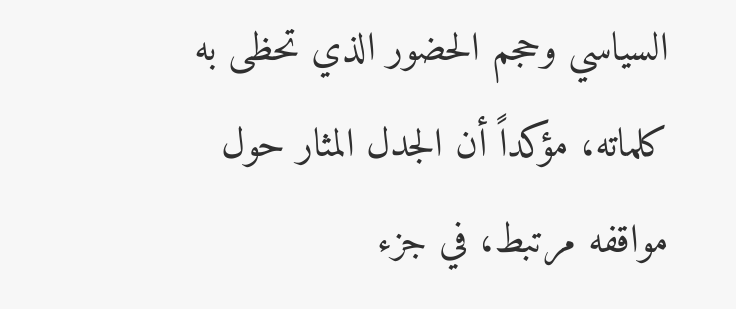السياسي وحجم الحضور الذي تحظى به كلماته، مؤكداً أن الجدل المثار حول مواقفه مرتبط، في جزء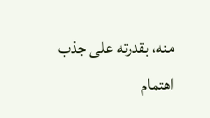منه، بقدرته على جذب اهتمام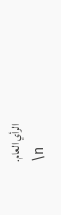الرأي العام.
\n